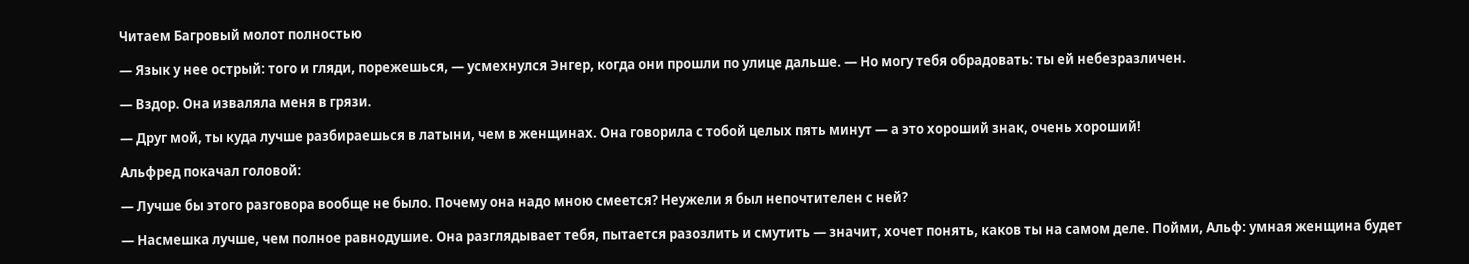Читаем Багровый молот полностью

— Язык у нее острый: того и гляди, порежешься, — усмехнулся Энгер, когда они прошли по улице дальше. — Но могу тебя обрадовать: ты ей небезразличен.

— Вздор. Она изваляла меня в грязи.

— Друг мой, ты куда лучше разбираешься в латыни, чем в женщинах. Она говорила с тобой целых пять минут — а это хороший знак, очень хороший!

Альфред покачал головой:

— Лучше бы этого разговора вообще не было. Почему она надо мною смеется? Неужели я был непочтителен с ней?

— Насмешка лучше, чем полное равнодушие. Она разглядывает тебя, пытается разозлить и смутить — значит, хочет понять, каков ты на самом деле. Пойми, Альф: умная женщина будет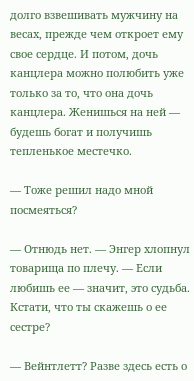долго взвешивать мужчину на весах, прежде чем откроет ему свое сердце. И потом, дочь канцлера можно полюбить уже только за то, что она дочь канцлера. Женишься на ней — будешь богат и получишь тепленькое местечко.

— Тоже решил надо мной посмеяться?

— Отнюдь нет. — Энгер хлопнул товарища по плечу. — Если любишь ее — значит, это судьба. Кстати, что ты скажешь о ее сестре?

— Вейнтлетт? Разве здесь есть о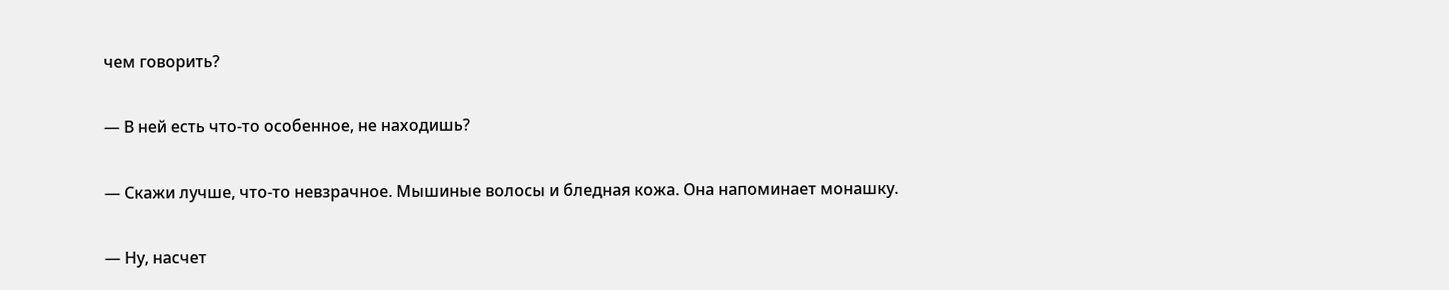чем говорить?

— В ней есть что-то особенное, не находишь?

— Скажи лучше, что-то невзрачное. Мышиные волосы и бледная кожа. Она напоминает монашку.

— Ну, насчет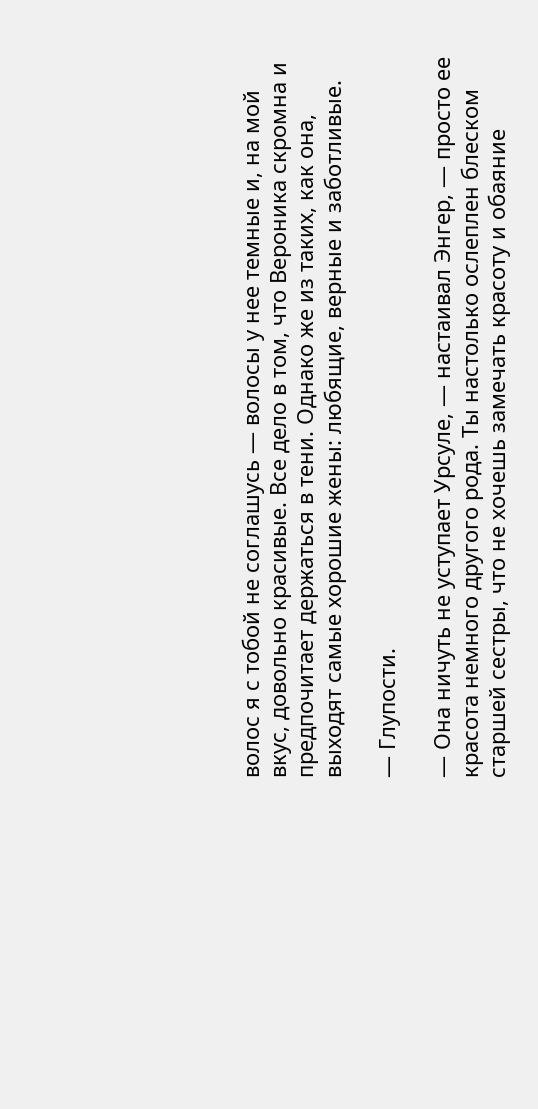волос я с тобой не соглашусь — волосы у нее темные и, на мой вкус, довольно красивые. Все дело в том, что Вероника скромна и предпочитает держаться в тени. Однако же из таких, как она, выходят самые хорошие жены: любящие, верные и заботливые.

— Глупости.

— Она ничуть не уступает Урсуле, — настаивал Энгер, — просто ее красота немного другого рода. Ты настолько ослеплен блеском старшей сестры, что не хочешь замечать красоту и обаяние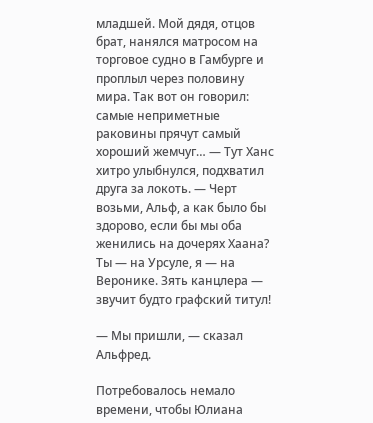младшей. Мой дядя, отцов брат, нанялся матросом на торговое судно в Гамбурге и проплыл через половину мира. Так вот он говорил: самые неприметные раковины прячут самый хороший жемчуг… — Тут Ханс хитро улыбнулся, подхватил друга за локоть. — Черт возьми, Альф, а как было бы здорово, если бы мы оба женились на дочерях Хаана? Ты — на Урсуле, я — на Веронике. Зять канцлера — звучит будто графский титул!

— Мы пришли, — сказал Альфред.

Потребовалось немало времени, чтобы Юлиана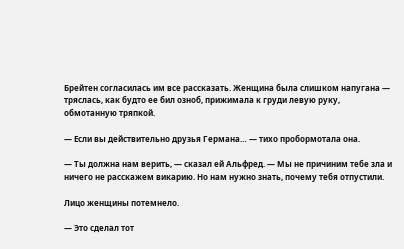Брейтен согласилась им все рассказать. Женщина была слишком напугана — тряслась, как будто ее бил озноб, прижимала к груди левую руку, обмотанную тряпкой.

— Если вы действительно друзья Германа… — тихо пробормотала она.

— Ты должна нам верить, — сказал ей Альфред. — Мы не причиним тебе зла и ничего не расскажем викарию. Но нам нужно знать, почему тебя отпустили.

Лицо женщины потемнело.

— Это сделал тот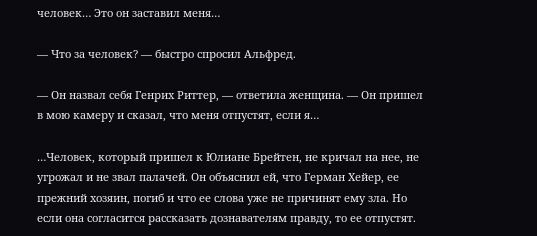человек… Это он заставил меня…

— Что за человек? — быстро спросил Альфред.

— Он назвал себя Генрих Риттер, — ответила женщина. — Он пришел в мою камеру и сказал, что меня отпустят, если я…

…Человек, который пришел к Юлиане Брейтен, не кричал на нее, не угрожал и не звал палачей. Он объяснил ей, что Герман Хейер, ее прежний хозяин, погиб и что ее слова уже не причинят ему зла. Но если она согласится рассказать дознавателям правду, то ее отпустят.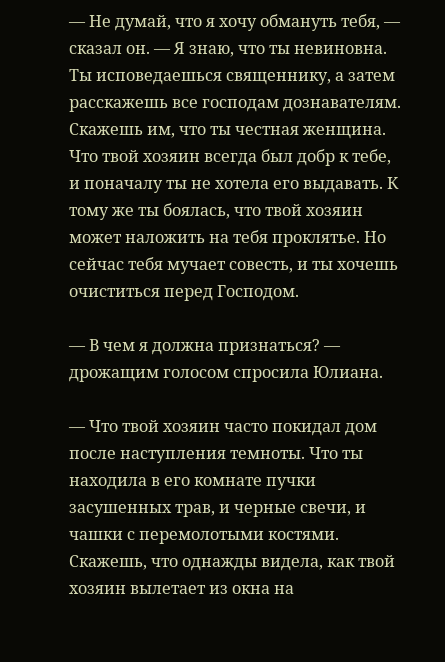— Не думай, что я хочу обмануть тебя, — сказал он. — Я знаю, что ты невиновна. Ты исповедаешься священнику, а затем расскажешь все господам дознавателям. Скажешь им, что ты честная женщина. Что твой хозяин всегда был добр к тебе, и поначалу ты не хотела его выдавать. К тому же ты боялась, что твой хозяин может наложить на тебя проклятье. Но сейчас тебя мучает совесть, и ты хочешь очиститься перед Господом.

— В чем я должна признаться? — дрожащим голосом спросила Юлиана.

— Что твой хозяин часто покидал дом после наступления темноты. Что ты находила в его комнате пучки засушенных трав, и черные свечи, и чашки с перемолотыми костями. Скажешь, что однажды видела, как твой хозяин вылетает из окна на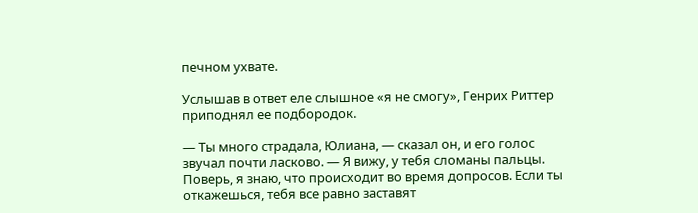печном ухвате.

Услышав в ответ еле слышное «я не смогу», Генрих Риттер приподнял ее подбородок.

— Ты много страдала, Юлиана, — сказал он, и его голос звучал почти ласково. — Я вижу, у тебя сломаны пальцы. Поверь, я знаю, что происходит во время допросов. Если ты откажешься, тебя все равно заставят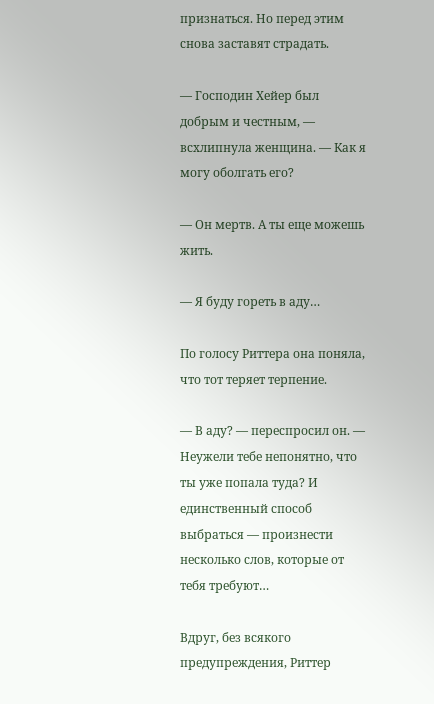признаться. Но перед этим снова заставят страдать.

— Господин Хейер был добрым и честным, — всхлипнула женщина. — Как я могу оболгать его?

— Он мертв. А ты еще можешь жить.

— Я буду гореть в аду…

По голосу Риттера она поняла, что тот теряет терпение.

— В аду? — переспросил он. — Неужели тебе непонятно, что ты уже попала туда? И единственный способ выбраться — произнести несколько слов, которые от тебя требуют…

Вдруг, без всякого предупреждения, Риттер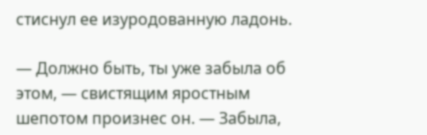стиснул ее изуродованную ладонь.

— Должно быть, ты уже забыла об этом, — свистящим яростным шепотом произнес он. — Забыла,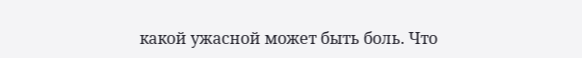какой ужасной может быть боль. Что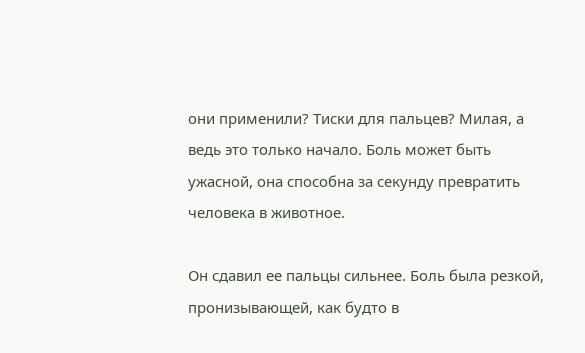они применили? Тиски для пальцев? Милая, а ведь это только начало. Боль может быть ужасной, она способна за секунду превратить человека в животное.

Он сдавил ее пальцы сильнее. Боль была резкой, пронизывающей, как будто в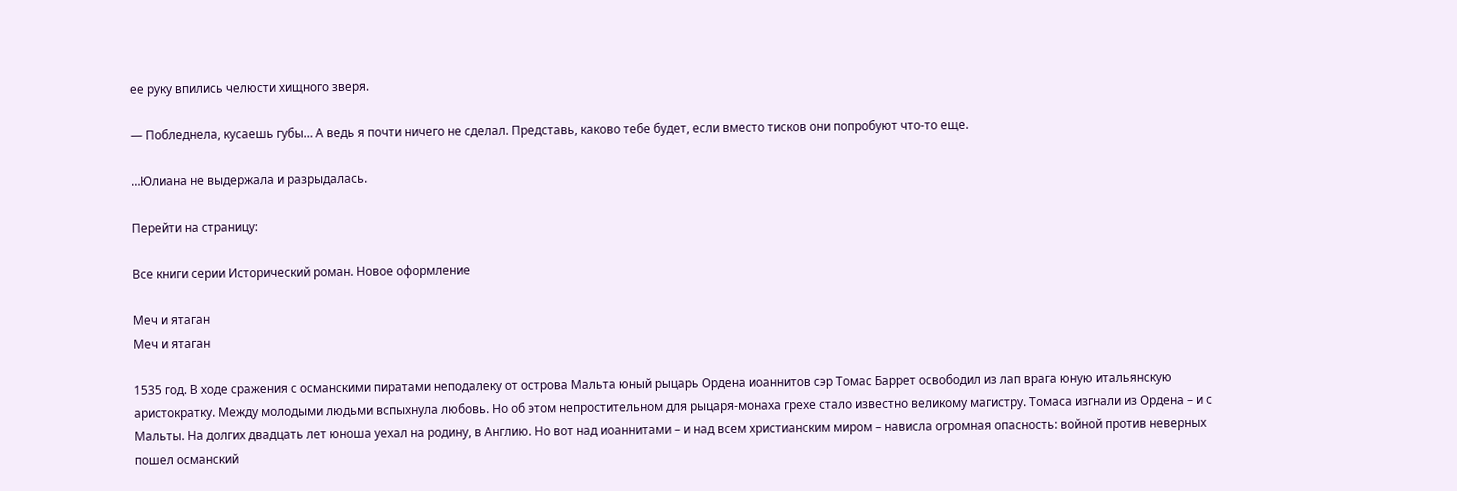ее руку впились челюсти хищного зверя.

— Побледнела, кусаешь губы… А ведь я почти ничего не сделал. Представь, каково тебе будет, если вместо тисков они попробуют что-то еще.

…Юлиана не выдержала и разрыдалась.

Перейти на страницу:

Все книги серии Исторический роман. Новое оформление

Меч и ятаган
Меч и ятаган

1535 год. В ходе сражения с османскими пиратами неподалеку от острова Мальта юный рыцарь Ордена иоаннитов сэр Томас Баррет освободил из лап врага юную итальянскую аристократку. Между молодыми людьми вспыхнула любовь. Но об этом непростительном для рыцаря-монаха грехе стало известно великому магистру. Томаса изгнали из Ордена – и с Мальты. На долгих двадцать лет юноша уехал на родину, в Англию. Но вот над иоаннитами – и над всем христианским миром – нависла огромная опасность: войной против неверных пошел османский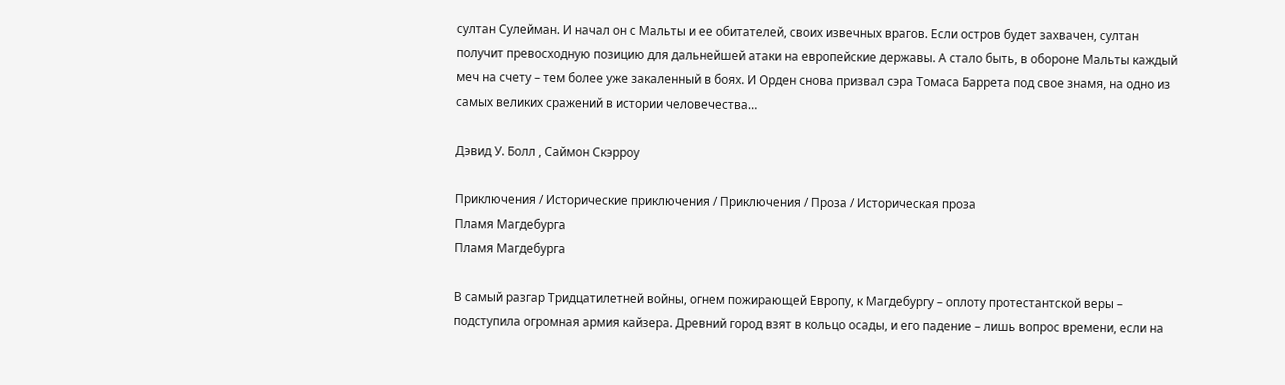султан Сулейман. И начал он с Мальты и ее обитателей, своих извечных врагов. Если остров будет захвачен, султан получит превосходную позицию для дальнейшей атаки на европейские державы. А стало быть, в обороне Мальты каждый меч на счету – тем более уже закаленный в боях. И Орден снова призвал сэра Томаса Баррета под свое знамя, на одно из самых великих сражений в истории человечества…

Дэвид У. Болл , Саймон Скэрроу

Приключения / Исторические приключения / Приключения / Проза / Историческая проза
Пламя Магдебурга
Пламя Магдебурга

В самый разгар Тридцатилетней войны, огнем пожирающей Европу, к Магдебургу – оплоту протестантской веры – подступила огромная армия кайзера. Древний город взят в кольцо осады, и его падение – лишь вопрос времени, если на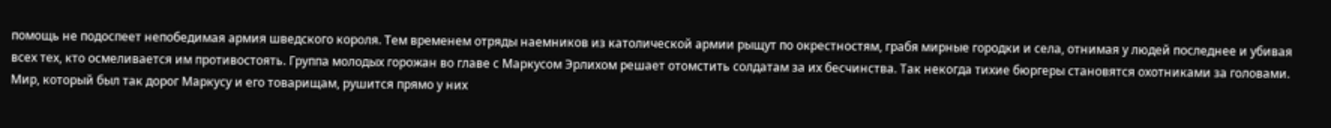помощь не подоспеет непобедимая армия шведского короля. Тем временем отряды наемников из католической армии рыщут по окрестностям, грабя мирные городки и села, отнимая у людей последнее и убивая всех тех, кто осмеливается им противостоять. Группа молодых горожан во главе с Маркусом Эрлихом решает отомстить солдатам за их бесчинства. Так некогда тихие бюргеры становятся охотниками за головами. Мир, который был так дорог Маркусу и его товарищам, рушится прямо у них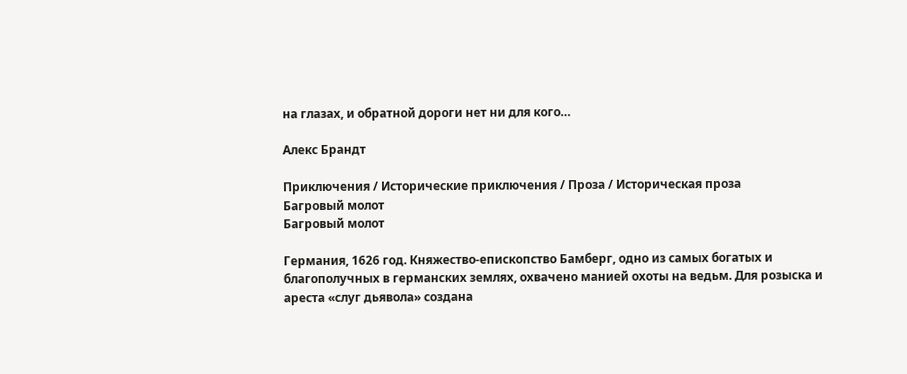на глазах, и обратной дороги нет ни для кого…

Алекс Брандт

Приключения / Исторические приключения / Проза / Историческая проза
Багровый молот
Багровый молот

Германия, 1626 год. Княжество-епископство Бамберг, одно из самых богатых и благополучных в германских землях, охвачено манией охоты на ведьм. Для розыска и ареста «слуг дьявола» создана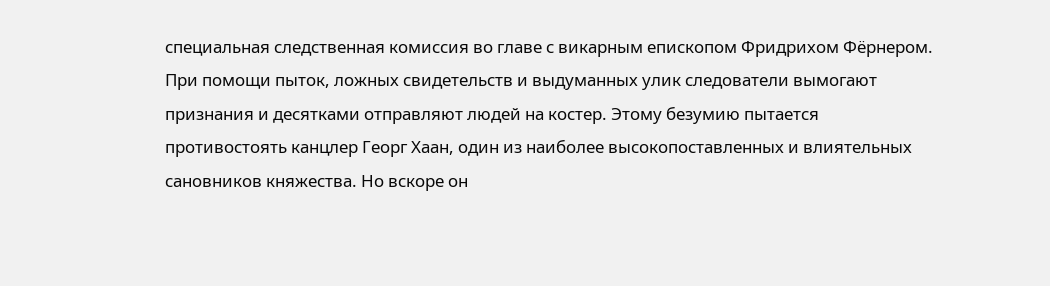специальная следственная комиссия во главе с викарным епископом Фридрихом Фёрнером. При помощи пыток, ложных свидетельств и выдуманных улик следователи вымогают признания и десятками отправляют людей на костер. Этому безумию пытается противостоять канцлер Георг Хаан, один из наиболее высокопоставленных и влиятельных сановников княжества. Но вскоре он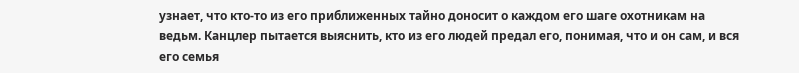узнает, что кто-то из его приближенных тайно доносит о каждом его шаге охотникам на ведьм. Канцлер пытается выяснить, кто из его людей предал его, понимая, что и он сам, и вся его семья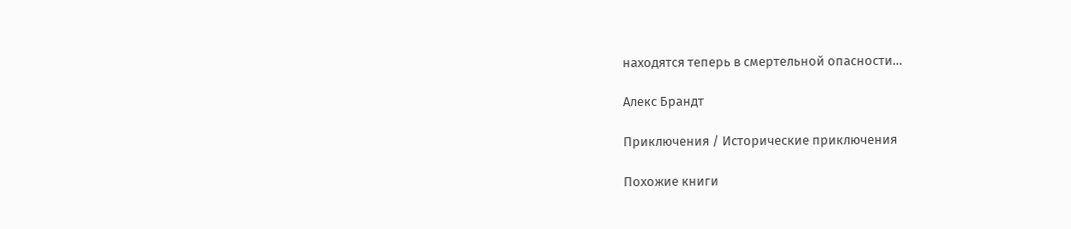находятся теперь в смертельной опасности…

Алекс Брандт

Приключения / Исторические приключения

Похожие книги